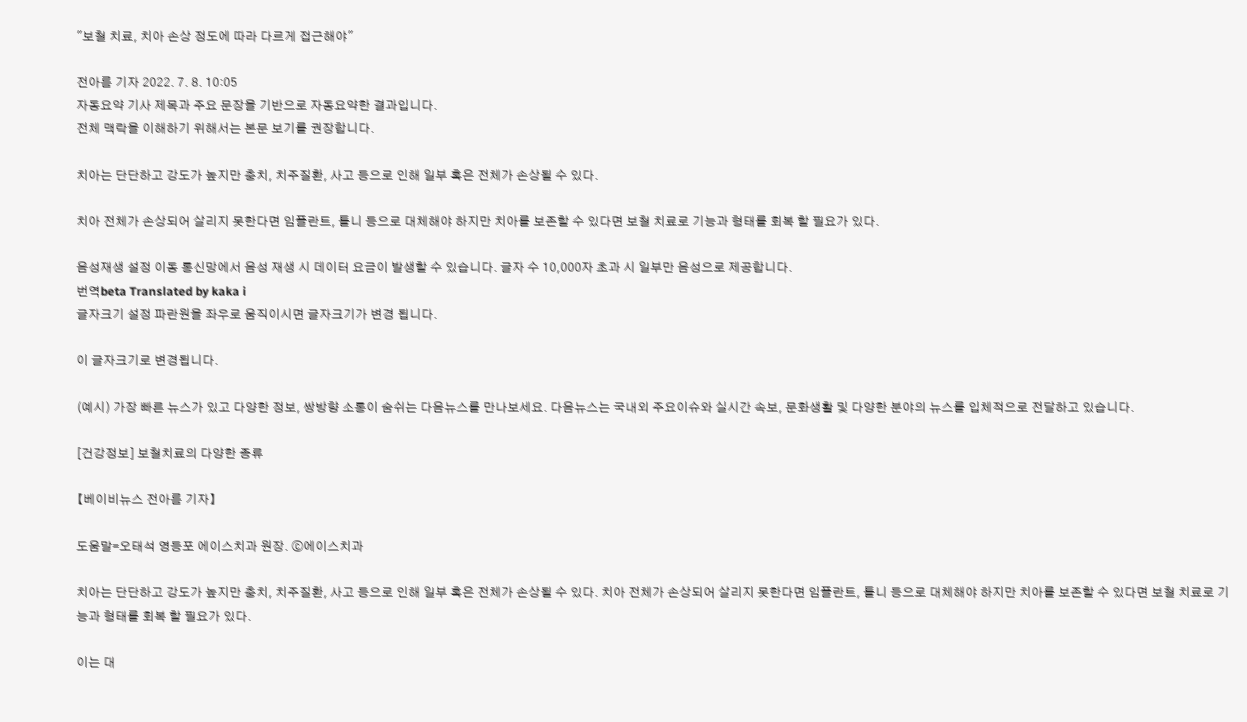"보철 치료, 치아 손상 정도에 따라 다르게 접근해야"

전아름 기자 2022. 7. 8. 10:05
자동요약 기사 제목과 주요 문장을 기반으로 자동요약한 결과입니다.
전체 맥락을 이해하기 위해서는 본문 보기를 권장합니다.

치아는 단단하고 강도가 높지만 충치, 치주질환, 사고 등으로 인해 일부 혹은 전체가 손상될 수 있다.

치아 전체가 손상되어 살리지 못한다면 임플란트, 틀니 등으로 대체해야 하지만 치아를 보존할 수 있다면 보철 치료로 기능과 형태를 회복 할 필요가 있다.

음성재생 설정 이동 통신망에서 음성 재생 시 데이터 요금이 발생할 수 있습니다. 글자 수 10,000자 초과 시 일부만 음성으로 제공합니다.
번역beta Translated by kaka i
글자크기 설정 파란원을 좌우로 움직이시면 글자크기가 변경 됩니다.

이 글자크기로 변경됩니다.

(예시) 가장 빠른 뉴스가 있고 다양한 정보, 쌍방향 소통이 숨쉬는 다음뉴스를 만나보세요. 다음뉴스는 국내외 주요이슈와 실시간 속보, 문화생활 및 다양한 분야의 뉴스를 입체적으로 전달하고 있습니다.

[건강정보] 보철치료의 다양한 종류

【베이비뉴스 전아름 기자】

도움말=오태석 영등포 에이스치과 원장. ⓒ에이스치과

치아는 단단하고 강도가 높지만 충치, 치주질환, 사고 등으로 인해 일부 혹은 전체가 손상될 수 있다. 치아 전체가 손상되어 살리지 못한다면 임플란트, 틀니 등으로 대체해야 하지만 치아를 보존할 수 있다면 보철 치료로 기능과 형태를 회복 할 필요가 있다.

이는 대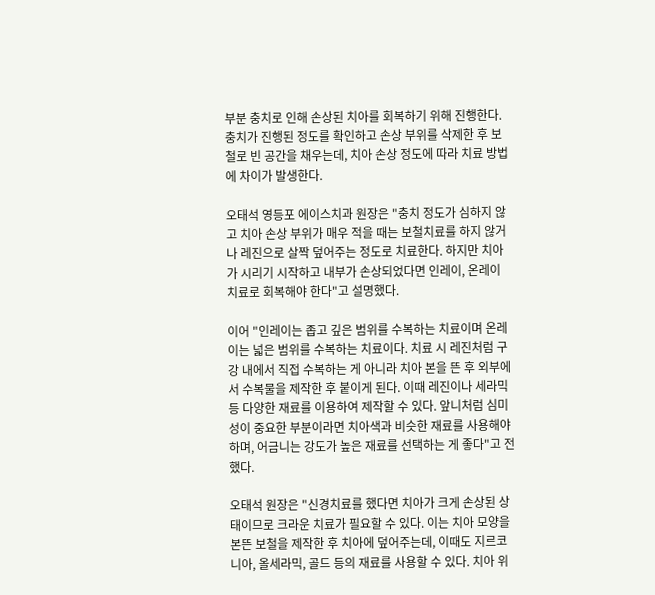부분 충치로 인해 손상된 치아를 회복하기 위해 진행한다. 충치가 진행된 정도를 확인하고 손상 부위를 삭제한 후 보철로 빈 공간을 채우는데, 치아 손상 정도에 따라 치료 방법에 차이가 발생한다.

오태석 영등포 에이스치과 원장은 "충치 정도가 심하지 않고 치아 손상 부위가 매우 적을 때는 보철치료를 하지 않거나 레진으로 살짝 덮어주는 정도로 치료한다. 하지만 치아가 시리기 시작하고 내부가 손상되었다면 인레이, 온레이 치료로 회복해야 한다"고 설명했다.

이어 "인레이는 좁고 깊은 범위를 수복하는 치료이며 온레이는 넓은 범위를 수복하는 치료이다. 치료 시 레진처럼 구강 내에서 직접 수복하는 게 아니라 치아 본을 뜬 후 외부에서 수복물을 제작한 후 붙이게 된다. 이때 레진이나 세라믹 등 다양한 재료를 이용하여 제작할 수 있다. 앞니처럼 심미성이 중요한 부분이라면 치아색과 비슷한 재료를 사용해야 하며, 어금니는 강도가 높은 재료를 선택하는 게 좋다"고 전했다.

오태석 원장은 "신경치료를 했다면 치아가 크게 손상된 상태이므로 크라운 치료가 필요할 수 있다. 이는 치아 모양을 본뜬 보철을 제작한 후 치아에 덮어주는데, 이때도 지르코니아, 올세라믹, 골드 등의 재료를 사용할 수 있다. 치아 위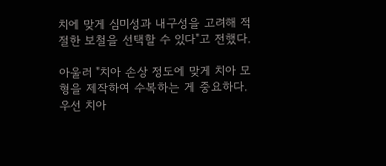치에 맞게 심미성과 내구성을 고려해 적절한 보철을 선택할 수 있다"고 전했다.

아울러 "치아 손상 정도에 맞게 치아 모형을 제작하여 수복하는 게 중요하다. 우선 치아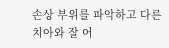손상 부위를 파악하고 다른 치아와 잘 어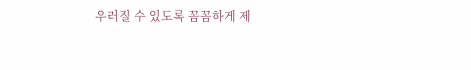우러질 수 있도록 꼼꼼하게 제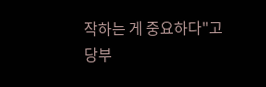작하는 게 중요하다"고 당부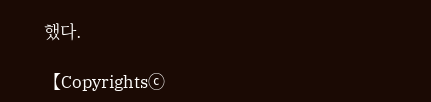했다.

【Copyrightsⓒ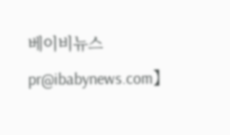베이비뉴스 pr@ibabynews.com】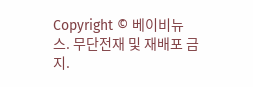Copyright © 베이비뉴스. 무단전재 및 재배포 금지.